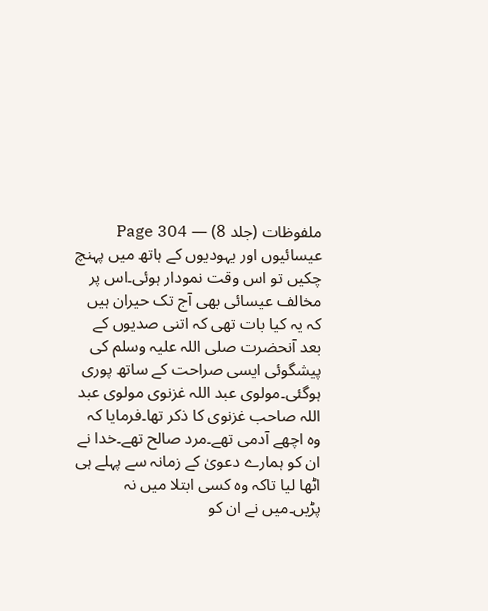ملفوظات (جلد 8) — Page 304
عیسائیوں اور یہودیوں کے ہاتھ میں پہنچ چکیں تو اس وقت نمودار ہوئی۔اس پر مخالف عیسائی بھی آج تک حیران ہیں کہ یہ کیا بات تھی کہ اتنی صدیوں کے بعد آنحضرت صلی اللہ علیہ وسلم کی پیشگوئی ایسی صراحت کے ساتھ پوری ہوگئی۔مولوی عبد اللہ غزنوی مولوی عبد اللہ صاحب غزنوی کا ذکر تھا۔فرمایا کہ وہ اچھے آدمی تھے۔مرد صالح تھے۔خدا نے ان کو ہمارے دعویٰ کے زمانہ سے پہلے ہی اٹھا لیا تاکہ وہ کسی ابتلا میں نہ پڑیں۔میں نے ان کو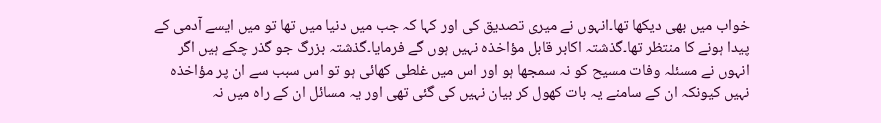خواب میں بھی دیکھا تھا۔انہوں نے میری تصدیق کی اور کہا کہ جب میں دنیا میں تھا تو میں ایسے آدمی کے پیدا ہونے کا منتظر تھا۔گذشتہ اکابر قابل مؤاخذہ نہیں ہوں گے فرمایا۔گذشتہ بزرگ جو گذر چکے ہیں اگر انہوں نے مسئلہ وفات مسیح کو نہ سمجھا ہو اور اس میں غلطی کھائی ہو تو اس سبب سے ان پر مؤاخذہ نہیں کیونکہ ان کے سامنے یہ بات کھول کر بیان نہیں کی گئی تھی اور یہ مسائل ان کے راہ میں نہ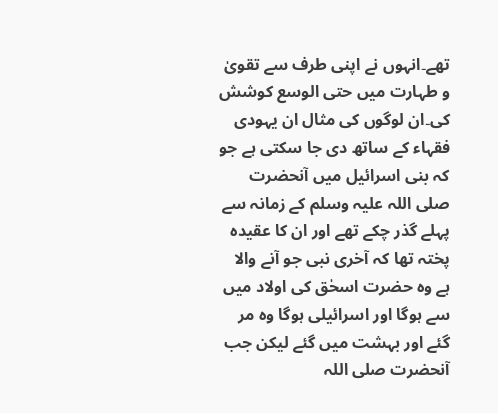تھے۔انہوں نے اپنی طرف سے تقویٰ و طہارت میں حتی الوسع کوشش کی۔ان لوگوں کی مثال ان یہودی فقہاء کے ساتھ دی جا سکتی ہے جو کہ بنی اسرائیل میں آنحضرت صلی اللہ علیہ وسلم کے زمانہ سے پہلے گذر چکے تھے اور ان کا عقیدہ پختہ تھا کہ آخری نبی جو آنے والا ہے وہ حضرت اسحٰق کی اولاد میں سے ہوگا اور اسرائیلی ہوگا وہ مر گئے اور بہشت میں گئے لیکن جب آنحضرت صلی اللہ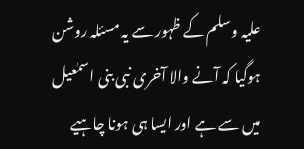علیہ وسلم کے ظہور سے یہ مسئلہ روشن ہوگیا کہ آنے والا آخری نبی بنی اسمٰعیل میں سے ہے اور ایسا ہی ہونا چاہیے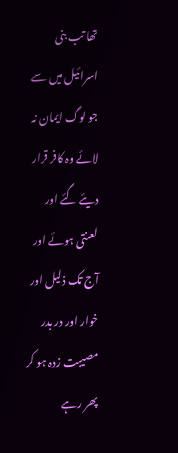تھا تب بنی اسرائیل میں سے جو لوگ ایمان نہ لائے وہ کافر قرار دیئے گئے اور لعنتی ہوئے اور آج تک ذلیل اور خوار اور در بدر مصیبت زدہ ہو کر پھر رہے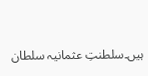ہیں۔سلطنتِ عثمانیہ سلطان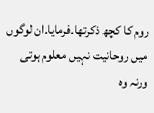روم کا کچھ ذکرتھا۔فرمایا۔ان لوگوں میں روحانیت نہیں معلوم ہوتی ورنہ وہ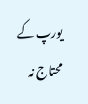یورپ کے محتاج نہ